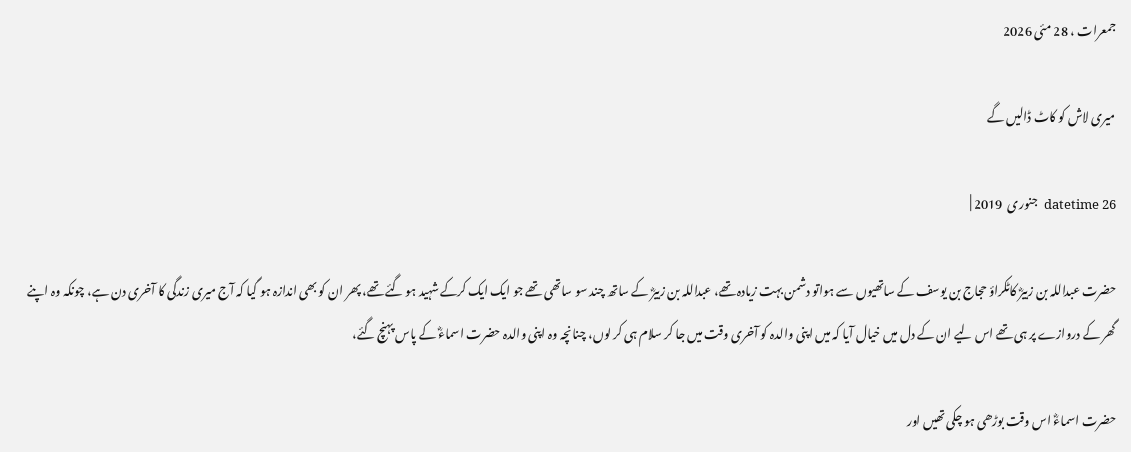جمعرات ، 28 مئی 2026

میری لاش کو کاٹ ڈالیں گے

datetime 26  جنوری  2019 |

حضرت عبداللہ بن زبیرؓ کاٹکراؤ حجاج بن یوسف کے ساتھیوں سے ہواتو دشمن بہت زیادہ تھے، عبداللہ بن زبیرؓ کے ساتھ چند سو ساتھی تھے جو ایک ایک کرکے شہید ہو گئے تھے، پھر ان کو بھی اندازہ ہو گیا کہ آج میری زندگی کا آخری دن ہے، چونکہ وہ اپنے گھر کے دروازے پر ہی تھے اس لیے ان کے دل میں خیال آیا کہ میں اپنی والدہ کو آخری وقت میں جا کر سلام ہی کر لوں، چنانچہ وہ اپنی والدہ حضرت اسماءؓ کے پاس پہنچ گئے،

حضرت اسماءؓ اس وقت بوڑھی ہو چکی تھیں اور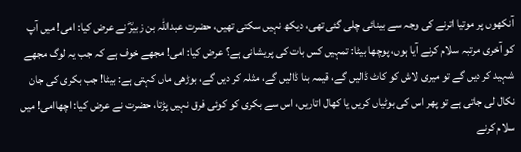آنکھوں پر موتیا اترنے کی وجہ سے بینائی چلی گئی تھی، دیکھ نہیں سکتی تھیں، حضرت عبداللہ بن زبیرؓ نے عرض کیا: امی! میں آپ کو آخری مرتبہ سلام کرنے آیا ہوں، پوچھا بیٹا: تمہیں کس بات کی پریشانی ہے؟ عرض کیا: امی! مجھے خوف ہے کہ جب یہ لوگ مجھے شہید کر دیں گے تو میری لاش کو کاٹ ڈالیں گے، قیمہ بنا ڈالیں گے، مثلہ کر دیں گے، بوڑھی ماں کہتی ہے: بیٹا! جب بکری کی جان نکال لی جاتی ہے تو پھر اس کی بوٹیاں کریں یا کھال اتاریں، اس سے بکری کو کوئی فرق نہیں پڑتا، حضرت نے عرض کیا: اچھاامی! میں سلام کرنے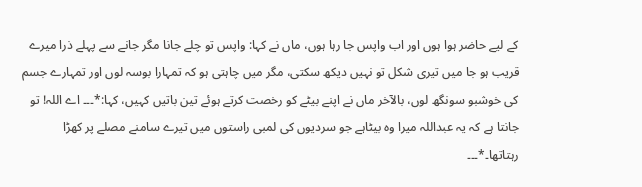کے لیے حاضر ہوا ہوں اور اب واپس جا رہا ہوں، ماں نے کہا: واپس تو چلے جانا مگر جانے سے پہلے ذرا میرے قریب ہو جا میں تیری شکل تو نہیں دیکھ سکتی، مگر میں چاہتی ہو کہ تمہارا بوسہ لوں اور تمہارے جسم کی خوشبو سونگھ لوں، بالآخر ماں نے اپنے بیٹے کو رخصت کرتے ہوئے تین باتیں کہیں، کہا:*۔۔۔ اے اللہ! تو جانتا ہے کہ یہ عبداللہ میرا وہ بیٹاہے جو سردیوں کی لمبی راستوں میں تیرے سامنے مصلے پر کھڑا رہتاتھا۔*۔۔۔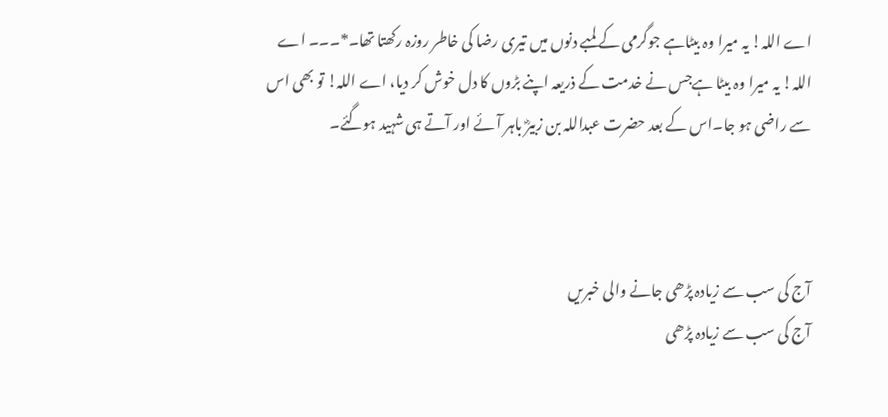اے اللہ! یہ میرا وہ بیٹاہے جوگرمی کے لمبے دنوں میں تیری رضا کی خاطر روزہ رکھتا تھا۔*۔۔۔ اے اللہ! یہ میرا وہ بیٹا ہےجس نے خدمت کے ذریعہ اپنے بڑوں کا دل خوش کر دیا، اے اللہ! تو بھی اس سے راضی ہو جا۔اس کے بعد حضرت عبداللہ بن زبیرؓ باہر آئے اور آتے ہی شہید ہوگئے۔



آج کی سب سے زیادہ پڑھی جانے والی خبریں
آج کی سب سے زیادہ پڑھی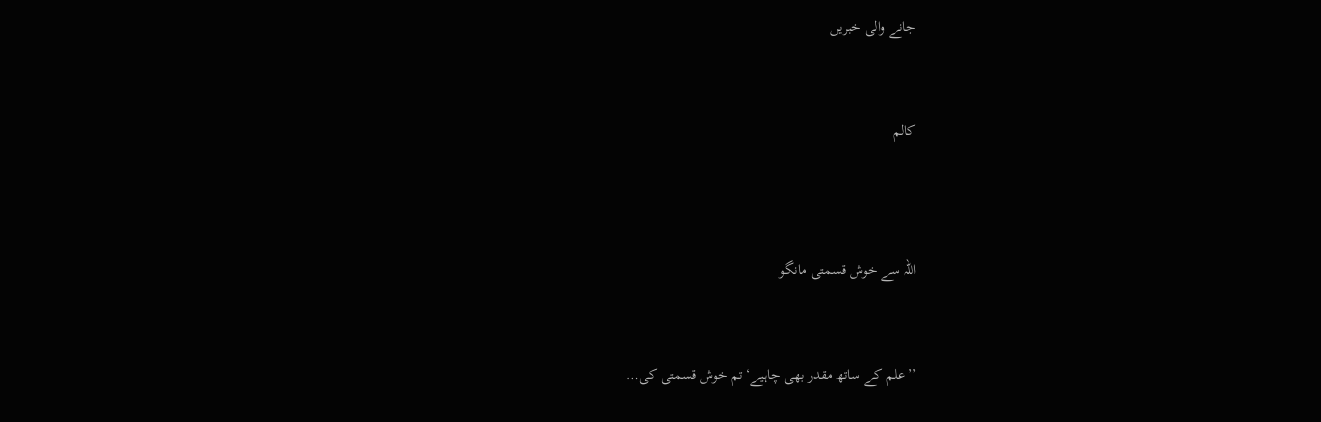جانے والی خبریں


کالم



اللہ سے خوش قسمتی مانگو


’’علم کے ساتھ مقدر بھی چاہیے‘ تم خوش قسمتی کی…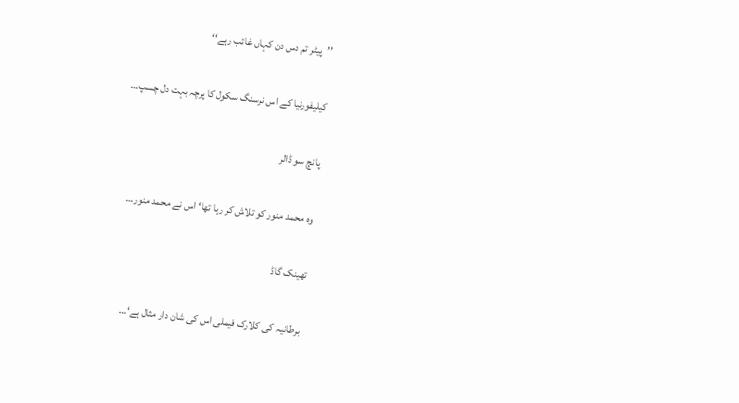’’پیٹر تم دس دن کہاں غائب رہے‘‘

کیلیفورنیا کے اس نرسنگ سکول کا پرچہ بہت دل چسپ…

پانچ سو ڈالر

وہ محمد منور کو تلاش کر رہا تھا‘ اس نے محمد منور…

تھینک گاڈ

برطانیہ کی کلارک فیملی اس کی شان دار مثال ہے‘…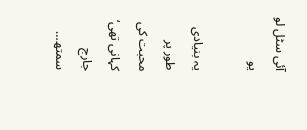آئی سٹل لو یو

یہ بنیادی طور پر محبت کی کہانی تھی‘ جارج سمتھ…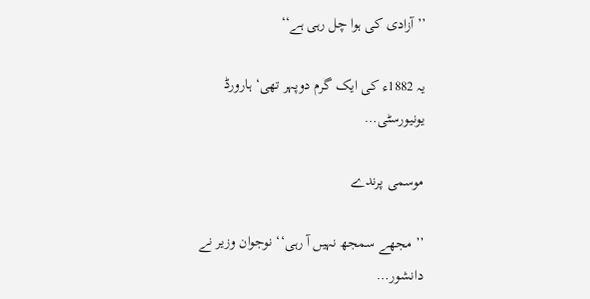’’آزادی کی ہوا چل رہی ہے‘‘

یہ 1882ء کی ایک گرم دوپہر تھی‘ ہارورڈ یونیورسٹی…

موسمی پرندے

’’ مجھے سمجھ نہیں آ رہی‘‘ نوجوان وزیر نے دانشور…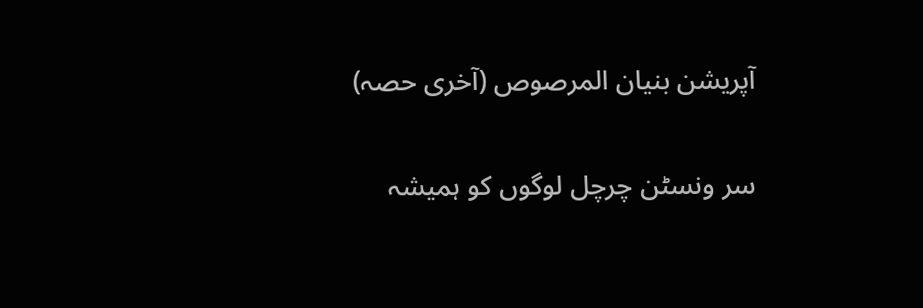آپریشن بنیان المرصوص (آخری حصہ)

سر ونسٹن چرچل لوگوں کو ہمیشہ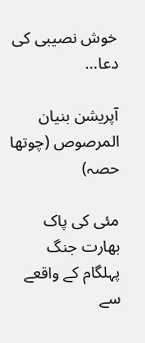خوش نصیبی کی دعا…

آپریشن بنیان المرصوص (چوتھا حصہ)

مئی کی پاک بھارت جنگ پہلگام کے واقعے سے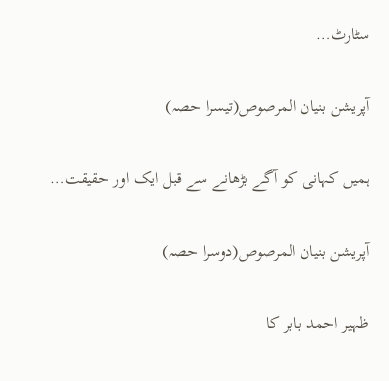سٹارٹ…

آپریشن بنیان المرصوص(تیسرا حصہ)

ہمیں کہانی کو آگے بڑھانے سے قبل ایک اور حقیقت…

آپریشن بنیان المرصوص(دوسرا حصہ)

ظہیر احمد بابر کا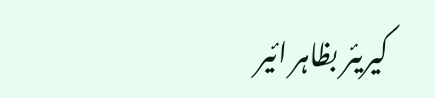کیریئر بظاہر ائیر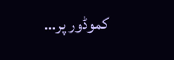کموڈور پر…